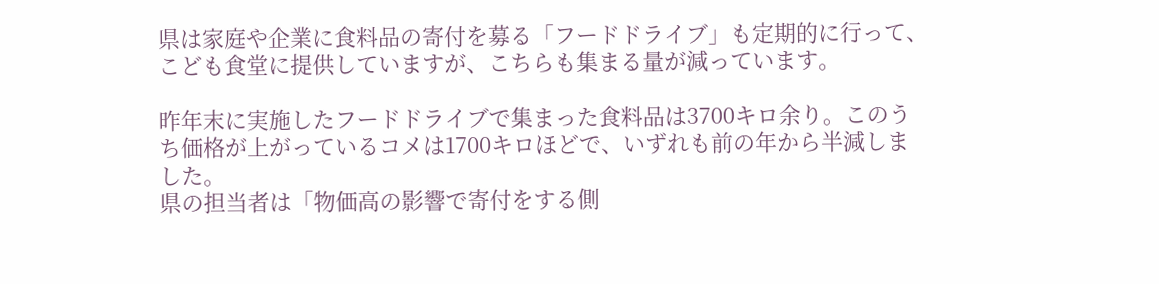県は家庭や企業に食料品の寄付を募る「フードドライブ」も定期的に行って、こども食堂に提供していますが、こちらも集まる量が減っています。

昨年末に実施したフードドライブで集まった食料品は3700キロ余り。このうち価格が上がっているコメは1700キロほどで、いずれも前の年から半減しました。
県の担当者は「物価高の影響で寄付をする側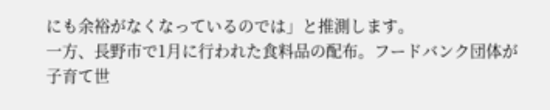にも余裕がなくなっているのでは」と推測します。
一方、長野市で1月に行われた食料品の配布。フードバンク団体が子育て世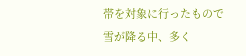帯を対象に行ったもので雪が降る中、多く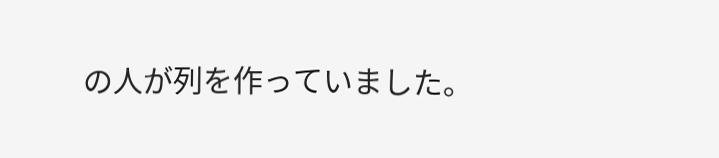の人が列を作っていました。